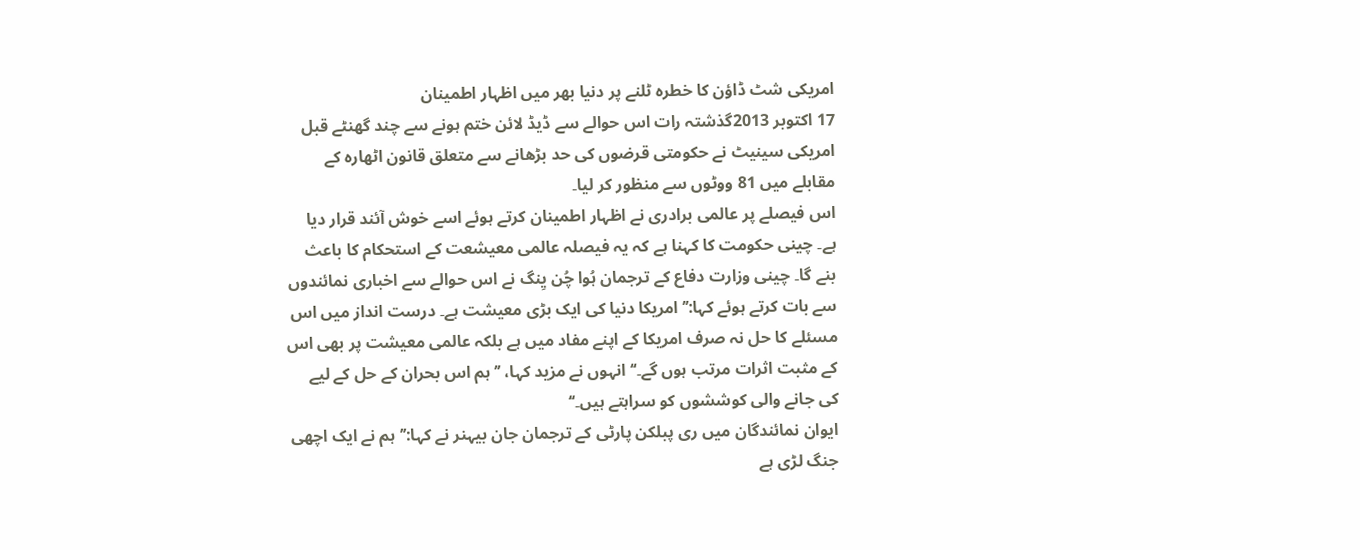امریکی شٹ ڈاؤن کا خطرہ ٹلنے پر دنیا بھر میں اظہار اطمینان
17 اکتوبر 2013گذشتہ رات اس حوالے سے ڈیڈ لائن ختم ہونے سے چند گھنٹے قبل امریکی سینیٹ نے حکومتی قرضوں کی حد بڑھانے سے متعلق قانون اٹھارہ کے مقابلے میں 81 ووٹوں سے منظور کر لیا۔
اس فیصلے پر عالمی برادری نے اظہار اطمینان کرتے ہوئے اسے خوش آئند قرار دیا ہے۔ چینی حکومت کا کہنا ہے کہ یہ فیصلہ عالمی معیشعت کے استحکام کا باعث بنے گا۔ چینی وزارت دفاع کے ترجمان ہُوا چُن یِنگ نے اس حوالے سے اخباری نمائندوں سے بات کرتے ہوئے کہا:’’ امریکا دنیا کی ایک بڑی معیشت ہے۔ درست انداز میں اس مسئلے کا حل نہ صرف امریکا کے اپنے مفاد میں ہے بلکہ عالمی معیشت پر بھی اس کے مثبت اثرات مرتب ہوں گے۔‘‘ انہوں نے مزید کہا، ’’ ہم اس بحران کے حل کے لیے کی جانے والی کوششوں کو سراہتے ہیں۔‘‘
ایوان نمائندگان میں ری پبلکن پارٹی کے ترجمان جان بیہنر نے کہا:’’ہم نے ایک اچھی جنگ لڑی ہے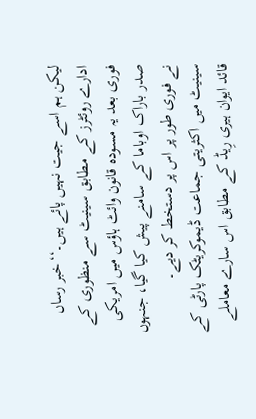لیکن ہم اسے جیت نہیں پائے ہیں۔‘‘خبر رساں ادارے روئٹرز کے مطابق سینیٹ سے منظوری کے فوری بعد یہ مسودہ قانون وائٹ ہاؤس میں امریکی صدر باراک اوباما کے سامنے پیش کیا گیا، جنہوں نے فوری طور پر اس پر دستخط کر دیے۔
سینیٹ میں اکثریتی جماعت ڈیموکریٹک پارٹی کے قائد ایوان ہیری رِیڈ کے مطابق اس سارے معاملے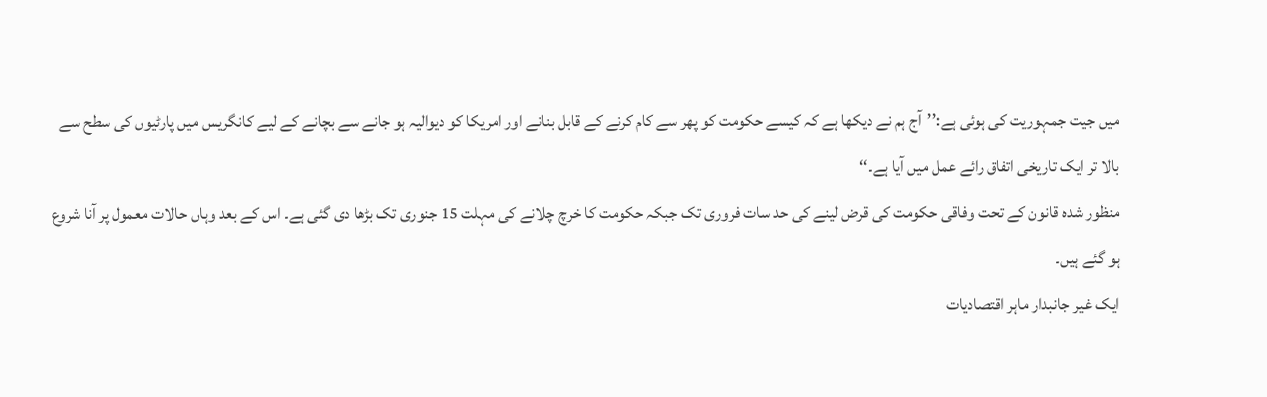میں جیت جمہوریت کی ہوئی ہے:’’آج ہم نے دیکھا ہے کہ کیسے حکومت کو پھر سے کام کرنے کے قابل بنانے اور امریکا کو دیوالیہ ہو جانے سے بچانے کے لیے کانگریس میں پارٹیوں کی سطح سے بالا تر ایک تاریخی اتفاق رائے عمل میں آیا ہے۔‘‘
منظور شدہ قانون کے تحت وفاقی حکومت کی قرض لینے کی حد سات فروری تک جبکہ حکومت کا خرچ چلانے کی مہلت 15 جنوری تک بڑھا دی گئی ہے۔ اس کے بعد وہاں حالات معمول پر آنا شروع ہو گئے ہیں۔
ایک غیر جانبدار ماہر اقتصادیات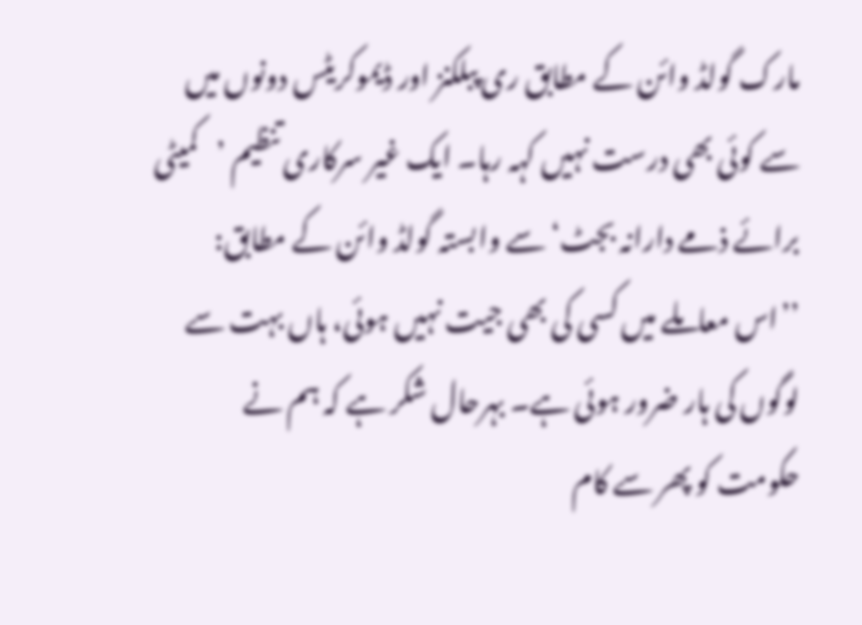مارک گولڈ وائن کے مطابق ری پبلکنز اور ڈیموکریٹس دونوں میں سے کوئی بھی درست نہیں کہہ رہا۔ ایک غیر سرکاری تنظیم ’کمیٹی برائے ذمے دارانہ بجٹ‘ سے وابستہ گولڈ وائن کے مطابق: ’’اس معاملے میں کسی کی بھی جیت نہیں ہوئی، ہاں بہت سے لوگوں کی ہار ضرور ہوئی ہے۔ بہرحال شکر ہے کہ ہم نے حکومت کو پھر سے کام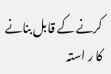کرنے کے قابل بنانے کا ر استہ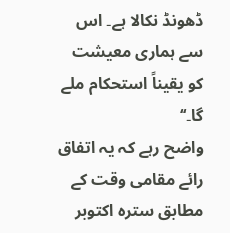ڈھونڈ نکالا ہے۔ اس سے ہماری معیشت کو یقیناً استحکام ملے گا۔‘‘
واضح رہے کہ يہ اتفاق رائے مقامی وقت کے مطابق سترہ اکتوبر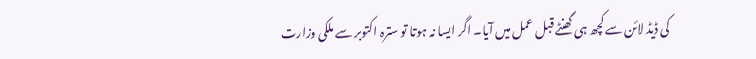کی ڈيڈ لائن سے کچھ ہی گھنٹے قبل عمل میں آیا۔ اگر ايسا نہ ہوتا تو سترہ اکتوبر سے ملکی وزارت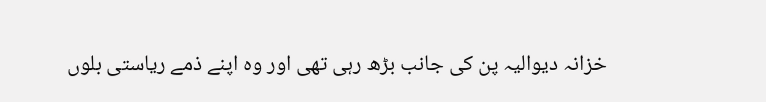خزانہ ديواليہ پن کی جانب بڑھ رہی تھی اور وہ اپنے ذمے رياستی بلوں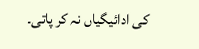کی ادائيگياں نہ کر پاتی۔